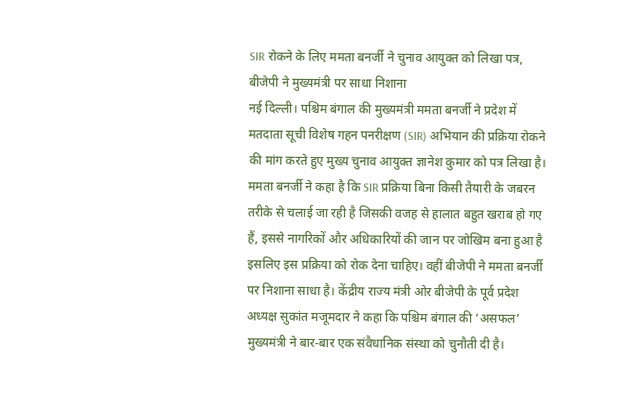SIR रोकने के लिए ममता बनर्जी ने चुनाव आयुक्त को लिखा पत्र, बीजेपी ने मुख्यमंत्री पर साधा निशाना
नई दिल्ली। पश्चिम बंगाल की मुख्यमंत्री ममता बनर्जी ने प्रदेश में मतदाता सूची विशेष गहन पनरीक्षण (SIR) अभियान की प्रक्रिया रोकने की मांग करते हुए मुख्य चुनाव आयुक्त ज्ञानेश कुमार को पत्र लिखा है। ममता बनर्जी ने कहा है कि SIR प्रक्रिया बिना किसी तैयारी के जबरन तरीके से चलाई जा रही है जिसकी वजह से हालात बहुत खराब हो गए हैं, इससे नागरिकों और अधिकारियों की जान पर जोखिम बना हुआ है इसलिए इस प्रक्रिया को रोक देना चाहिए। वहीं बीजेपी ने ममता बनर्जी पर निशाना साधा है। केंद्रीय राज्य मंत्री ओर बीजेपी के पूर्व प्रदेश अध्यक्ष सुकांत मजूमदार ने कहा कि पश्चिम बंगाल की ‘असफल’ मुख्यमंत्री ने बार-बार एक संवैधानिक संस्था को चुनौती दी है।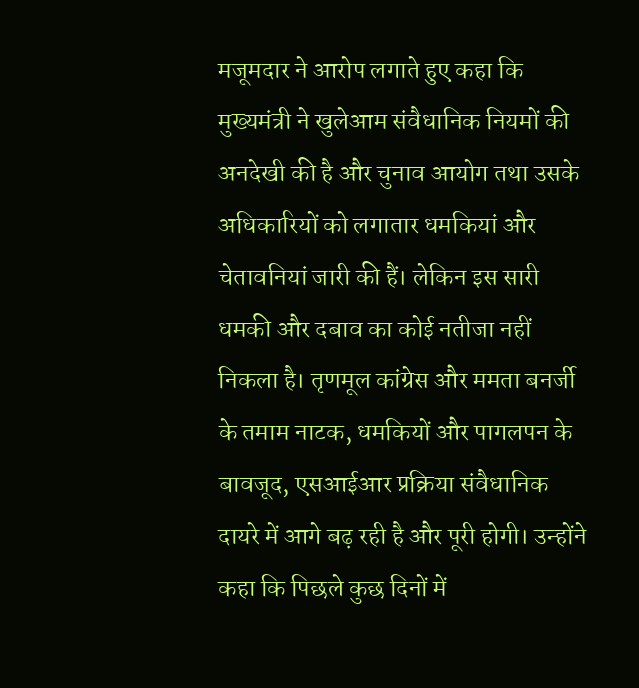मजूमदार ने आरोप लगाते हुए कहा कि मुख्यमंत्री ने खुलेआम संवैधानिक नियमों की अनदेखी की है और चुनाव आयोग तथा उसके अधिकारियों को लगातार धमकियां और चेतावनियां जारी की हैं। लेकिन इस सारी धमकी और दबाव का कोई नतीजा नहीं निकला है। तृणमूल कांग्रेस और ममता बनर्जी के तमाम नाटक, धमकियों और पागलपन के बावजूद, एसआईआर प्रक्रिया संवैधानिक दायरे में आगे बढ़ रही है और पूरी होगी। उन्होंने कहा कि पिछले कुछ दिनों में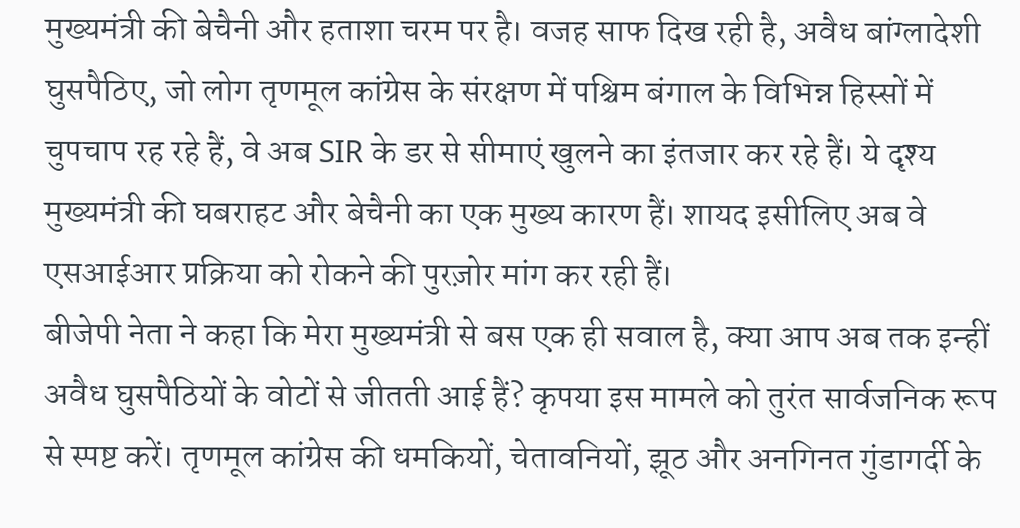मुख्यमंत्री की बेचैनी और हताशा चरम पर है। वजह साफ दिख रही है, अवैध बांग्लादेशी घुसपैठिए, जो लोग तृणमूल कांग्रेस के संरक्षण में पश्चिम बंगाल के विभिन्न हिस्सों में चुपचाप रह रहे हैं, वे अब SIR के डर से सीमाएं खुलने का इंतजार कर रहे हैं। ये दृश्य मुख्यमंत्री की घबराहट और बेचैनी का एक मुख्य कारण हैं। शायद इसीलिए अब वे एसआईआर प्रक्रिया को रोकने की पुरज़ोर मांग कर रही हैं।
बीजेपी नेता ने कहा कि मेरा मुख्यमंत्री से बस एक ही सवाल है, क्या आप अब तक इन्हीं अवैध घुसपैठियों के वोटों से जीतती आई हैं? कृपया इस मामले को तुरंत सार्वजनिक रूप से स्पष्ट करें। तृणमूल कांग्रेस की धमकियों, चेतावनियों, झूठ और अनगिनत गुंडागर्दी के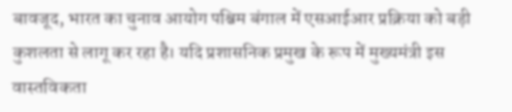बावजूद, भारत का चुनाव आयोग पश्चिम बंगाल में एसआईआर प्रक्रिया को बड़ी कुशलता से लागू कर रहा है। यदि प्रशासनिक प्रमुख के रूप में मुख्यमंत्री इस वास्तविकता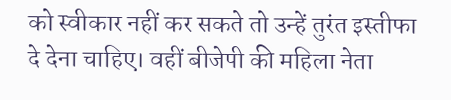को स्वीकार नहीं कर सकते तो उन्हें तुरंत इस्तीफा दे देना चाहिए। वहीं बीजेपी की महिला नेता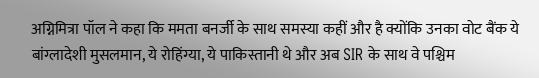अग्निमित्रा पॉल ने कहा कि ममता बनर्जी के साथ समस्या कहीं और है क्योंकि उनका वोट बैंक ये बांग्लादेशी मुसलमान, ये रोहिंग्या, ये पाकिस्तानी थे और अब SIR के साथ वे पश्चिम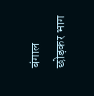बंगाल छोड़कर भाग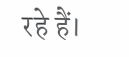रहे हैं।